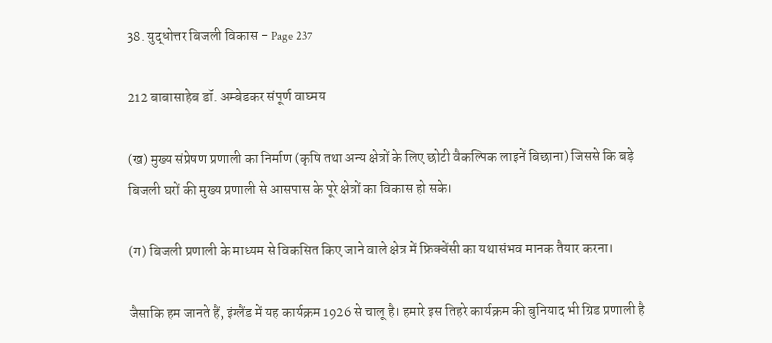38. युद्धोत्तर बिजली विकास - Page 237

212 बाबासाहेब डॉ. अम्बेडकर संपूर्ण वाघ्मय

(ख) मुख्य संप्रेषण प्रणाली का निर्माण (कृषि तथा अन्य क्षेत्रों के लिए छोटी वैकल्पिक लाइनें बिछाना) जिससे कि बड़े बिजली घरों की मुख्य प्रणाली से आसपास के पूरे क्षेत्रों का विकास हो सके।

(ग) बिजली प्रणाली के माध्यम से विकसित किए जाने वाले क्षेत्र में फ्रिक्वेंसी का यथासंभव मानक तैयार करना।

जैसाकि हम जानते हैं, इंग्लैंड में यह कार्यक्रम 1926 से चालू है। हमारे इस तिहरे कार्यक्रम की बुनियाद भी ग्रिड प्रणाली है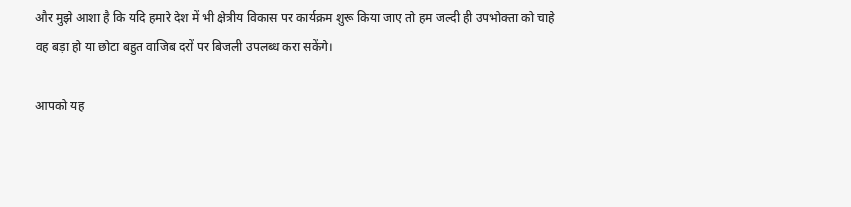और मुझे आशा है कि यदि हमारे देश में भी क्षेत्रीय विकास पर कार्यक्रम शुरू किया जाए तो हम जल्दी ही उपभोक्ता को चाहे वह बड़ा हो या छोटा बहुत वाजिब दरों पर बिजली उपलब्ध करा सकेंगे।

आपको यह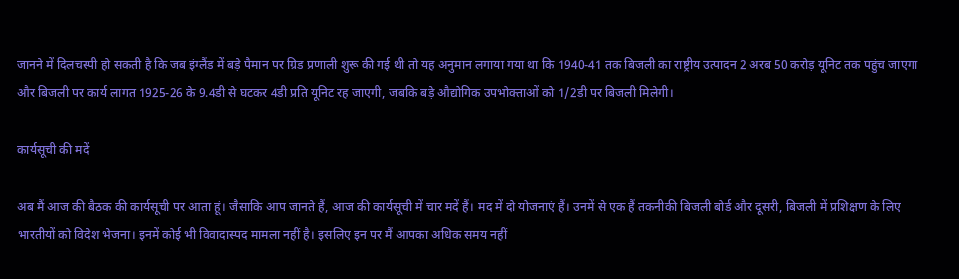जानने में दिलचस्पी हो सकती है कि जब इंग्लैंड में बड़े पैमान पर ग्रिड प्रणाली शुरू की गई थी तो यह अनुमान लगाया गया था कि 1940-41 तक बिजली का राष्ट्रीय उत्पादन 2 अरब 50 करोड़ यूनिट तक पहुंच जाएगा और बिजली पर कार्य लागत 1925-26 के 9.4डी से घटकर 4डी प्रति यूनिट रह जाएगी, जबकि बड़े औद्योगिक उपभोक्ताओं को 1/2डी पर बिजली मिलेगी।

कार्यसूची की मदें

अब मैं आज की बैठक की कार्यसूची पर आता हूं। जैसाकि आप जानते हैं, आज की कार्यसूची में चार मदें हैं। मद में दो योजनाएं हैं। उनमें से एक हैं तकनीकी बिजली बोर्ड और दूसरी, बिजली में प्रशिक्षण के लिए भारतीयों को विदेश भेजना। इनमें कोई भी विवादास्पद मामला नहीं है। इसलिए इन पर मैं आपका अधिक समय नहीं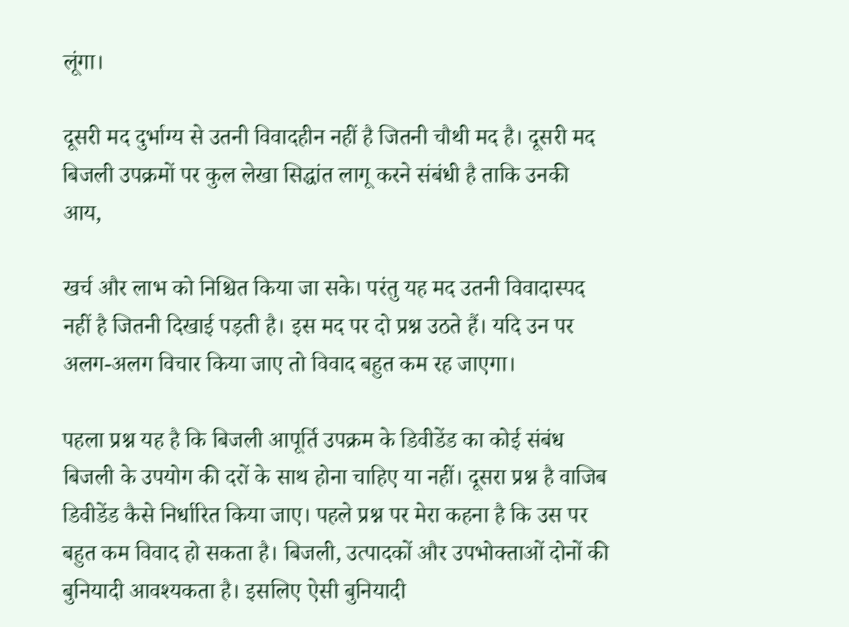लूंगा।

दूसरी मद दुर्भाग्य से उतनी विवादहीन नहीं है जितनी चौथी मद है। दूसरी मद बिजली उपक्रमों पर कुल लेखा सिद्धांत लागू करने संबंधी है ताकि उनकी आय,

खर्च और लाभ को निश्चित किया जा सके। परंतु यह मद उतनी विवादास्पद नहीं है जितनी दिखाई पड़ती है। इस मद पर दो प्रश्न उठते हैं। यदि उन पर अलग-अलग विचार किया जाए तो विवाद बहुत कम रह जाएगा।

पहला प्रश्न यह है कि बिजली आपूर्ति उपक्रम के डिवीडेंड का कोई संबंध बिजली के उपयोग की दरों के साथ होना चाहिए या नहीं। दूसरा प्रश्न है वाजिब डिवीडेंड कैसे निर्धारित किया जाए। पहले प्रश्न पर मेरा कहना है कि उस पर बहुत कम विवाद हो सकता है। बिजली, उत्पादकों और उपभोक्ताओं दोनों की बुनियादी आवश्यकता है। इसलिए ऐसी बुनियादी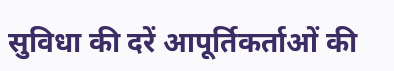सुविधा की दरें आपूर्तिकर्ताओं की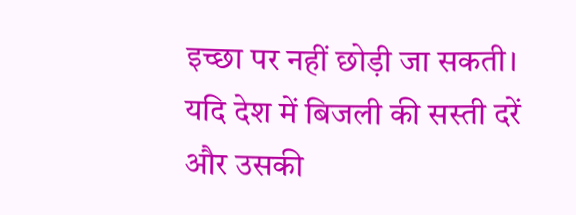इच्छा पर नहीं छोड़ी जा सकती। यदि देश में बिजली की सस्ती दरें और उसकी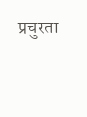प्रचुरता